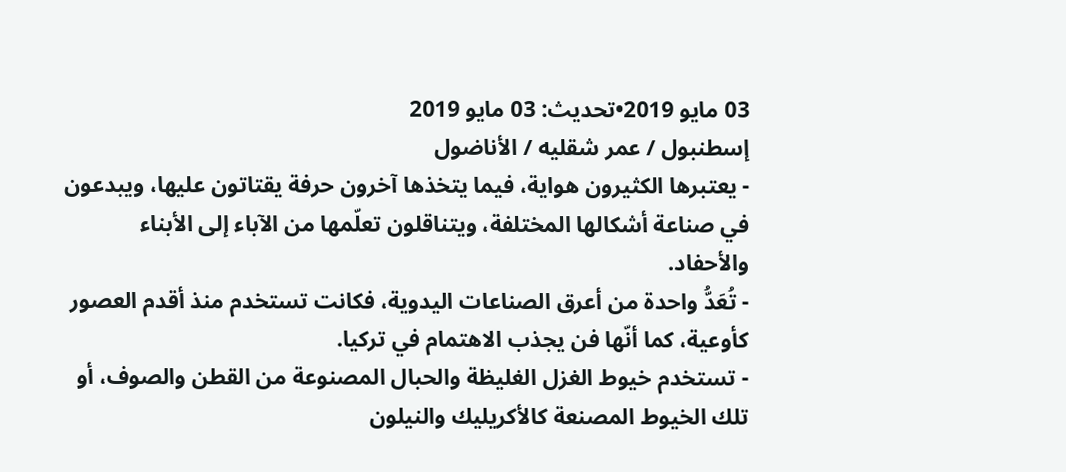03 مايو 2019•تحديث: 03 مايو 2019
إسطنبول / عمر شقليه / الأناضول
- يعتبرها الكثيرون هواية، فيما يتخذها آخرون حرفة يقتاتون عليها، ويبدعون في صناعة أشكالها المختلفة، ويتناقلون تعلّمها من الآباء إلى الأبناء والأحفاد.
- تُعَدُّ واحدة من أعرق الصناعات اليدوية، فكانت تستخدم منذ أقدم العصور كأوعية، كما أنّها فن يجذب الاهتمام في تركيا.
- تستخدم خيوط الغزل الغليظة والحبال المصنوعة من القطن والصوف، أو تلك الخيوط المصنعة كالأكريليك والنيلون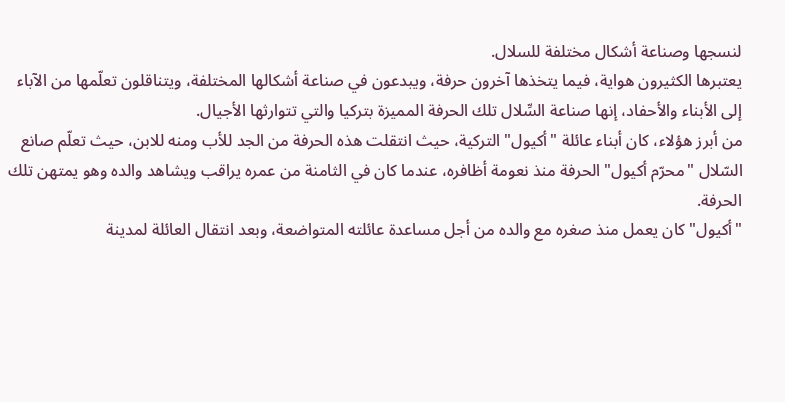لنسجها وصناعة أشكال مختلفة للسلال.
يعتبرها الكثيرون هواية، فيما يتخذها آخرون حرفة، ويبدعون في صناعة أشكالها المختلفة، ويتناقلون تعلّمها من الآباء إلى الأبناء والأحفاد، إنها صناعة السِّلال تلك الحرفة المميزة بتركيا والتي تتوارثها الأجيال.
من أبرز هؤلاء، كان أبناء عائلة "أكيول" التركية، حيث انتقلت هذه الحرفة من الجد للأب ومنه للابن، حيث تعلّم صانع السّلال "محرّم أكيول" الحرفة منذ نعومة أظافره، عندما كان في الثامنة من عمره يراقب ويشاهد والده وهو يمتهن تلك الحرفة.
"أكيول" كان يعمل منذ صغره مع والده من أجل مساعدة عائلته المتواضعة، وبعد انتقال العائلة لمدينة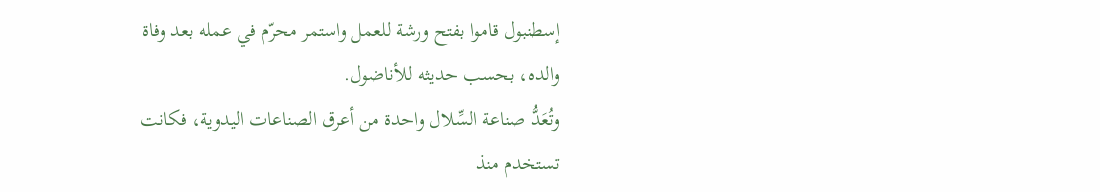إسطنبول قاموا بفتح ورشة للعمل واستمر محرّم في عمله بعد وفاة والده، بحسب حديثه للأناضول.
وتُعَدُّ صناعة السِّلال واحدة من أعرق الصناعات اليدوية، فكانت تستخدم منذ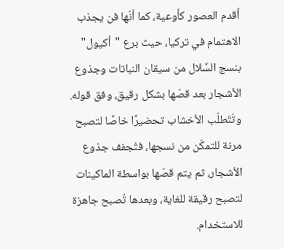أقدم العصور كأوعية، كما أنّها فن يجذب الاهتمام في تركيا، حيث برع "أكيول" بنسج السِّلال من سيقان النباتات وجذوع الأشجار بعد قصّها بشكل رقيق، وفق قوله.
وتَتَطلّب الأخشاب تحضيرًا خاصًا لتصبح مرنة للتمكّن من نسجها، فتُجفف جذوع الأشجار، ثم يتم قصّها بواسطة الماكينات لتصبح رقيقة للغاية، وبعدها تُصبح جاهزة للاستخدام.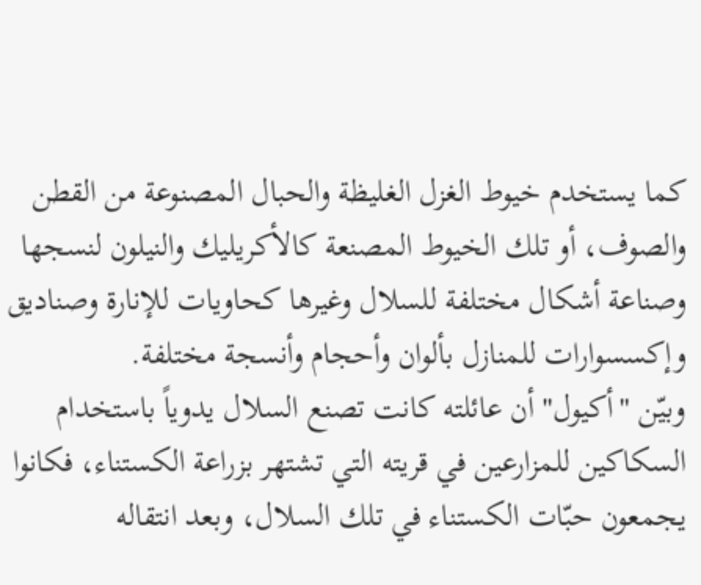كما يستخدم خيوط الغزل الغليظة والحبال المصنوعة من القطن والصوف، أو تلك الخيوط المصنعة كالأكريليك والنيلون لنسجها وصناعة أشكال مختلفة للسلال وغيرها كحاويات للإنارة وصناديق وإكسسوارات للمنازل بألوان وأحجام وأنسجة مختلفة.
وبيّن "أكيول" أن عائلته كانت تصنع السلال يدوياً باستخدام السكاكين للمزارعين في قريته التي تشتهر بزراعة الكستناء، فكانوا يجمعون حبّات الكستناء في تلك السلال، وبعد انتقاله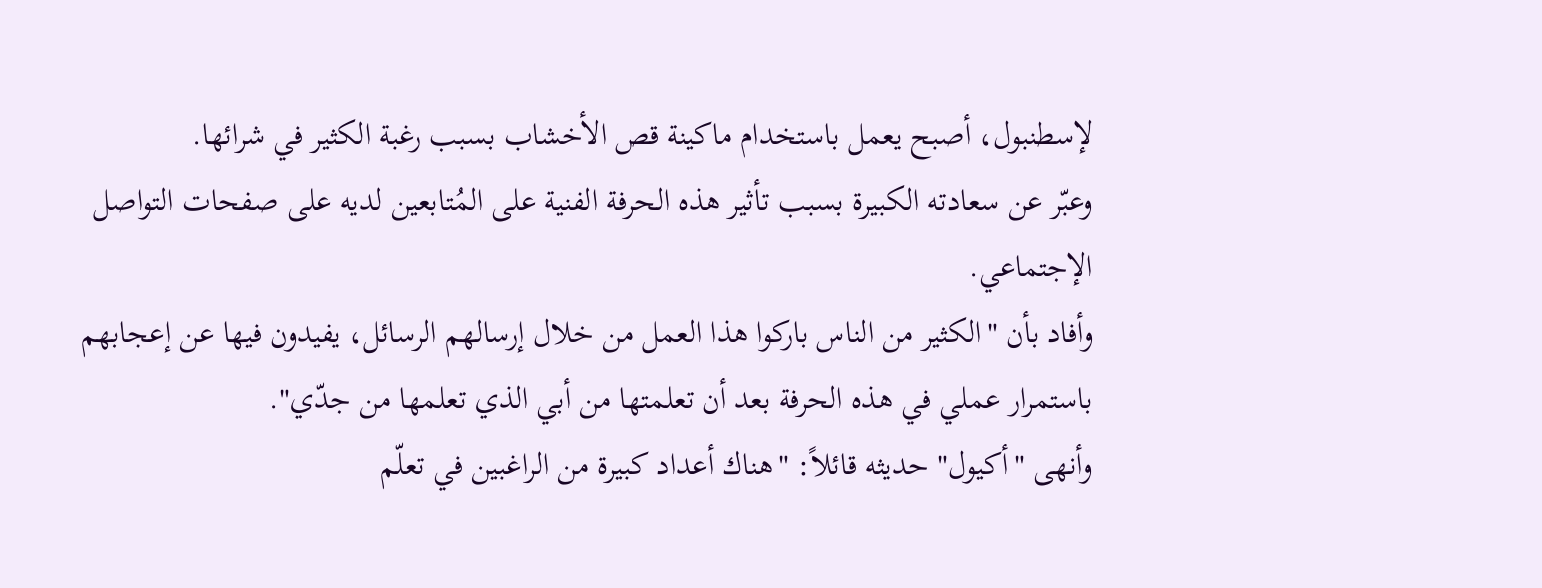لإسطنبول، أصبح يعمل باستخدام ماكينة قص الأخشاب بسبب رغبة الكثير في شرائها.
وعبّر عن سعادته الكبيرة بسبب تأثير هذه الحرفة الفنية على المُتابعين لديه على صفحات التواصل الإجتماعي.
وأفاد بأن "الكثير من الناس باركوا هذا العمل من خلال إرسالهم الرسائل، يفيدون فيها عن إعجابهم باستمرار عملي في هذه الحرفة بعد أن تعلمتها من أبي الذي تعلمها من جدّي".
وأنهى "أكيول" حديثه قائلاً: "هناك أعداد كبيرة من الراغبين في تعلّم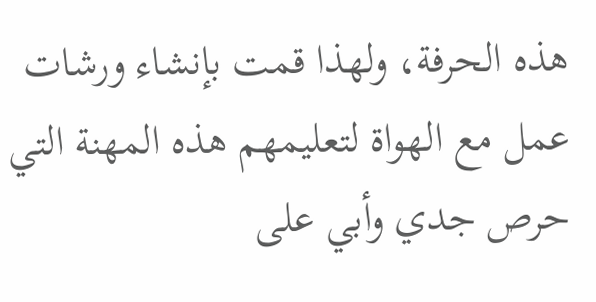هذه الحرفة، ولهذا قمت بإنشاء ورشات عمل مع الهواة لتعليمهم هذه المهنة التي حرص جدي وأبي على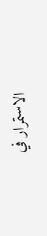الاستمرار في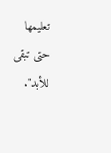تعليمها حتى تبقى للأبد".